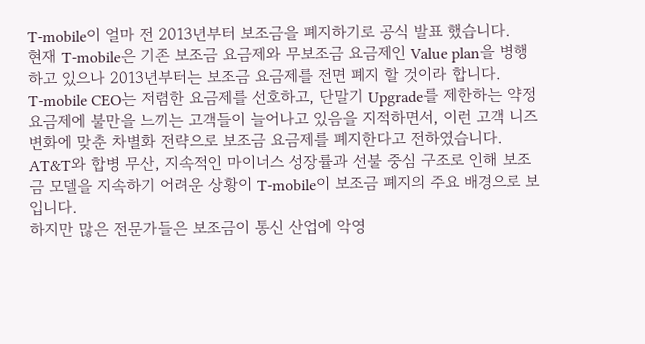T-mobile이 얼마 전 2013년부터 보조금을 폐지하기로 공식 발표 했습니다.
현재 T-mobile은 기존 보조금 요금제와 무보조금 요금제인 Value plan을 병행하고 있으나 2013년부터는 보조금 요금제를 전면 폐지 할 것이라 합니다.
T-mobile CEO는 저렴한 요금제를 선호하고, 단말기 Upgrade를 제한하는 약정 요금제에 불만을 느끼는 고객들이 늘어나고 있음을 지적하면서, 이런 고객 니즈 변화에 맞춘 차별화 전략으로 보조금 요금제를 폐지한다고 전하였습니다.
AT&T와 합병 무산, 지속적인 마이너스 성장률과 선불 중심 구조로 인해 보조금 모델을 지속하기 어려운 상황이 T-mobile이 보조금 폐지의 주요 배경으로 보입니다.
하지만 많은 전문가들은 보조금이 통신 산업에 악영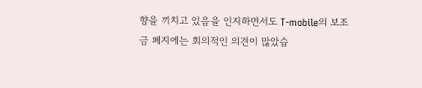향을 끼치고 있음을 인지하면서도 T-mobile의 보조금 폐지에는 회의적인 의견이 많았습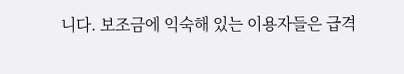니다. 보조금에 익숙해 있는 이용자들은 급격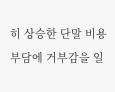히 상승한 단말 비용 부담에 거부감을 일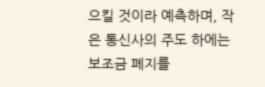으킬 것이라 예측하며, 작은 통신사의 주도 하에는 보조금 폐지를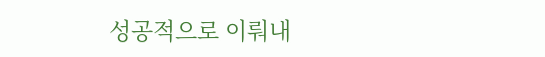성공적으로 이뤄내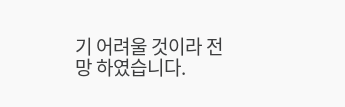기 어려울 것이라 전망 하였습니다.